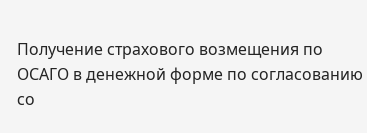Получение страхового возмещения по ОСАГО в денежной форме по согласованию со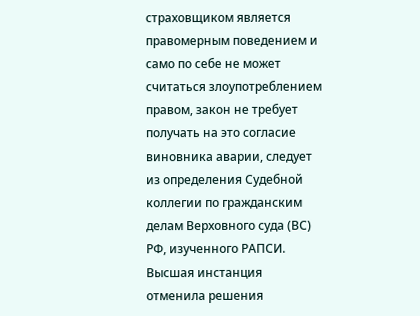страховщиком является правомерным поведением и само по себе не может считаться злоупотреблением правом, закон не требует получать на это согласие виновника аварии, следует из определения Судебной коллегии по гражданским делам Верховного суда (ВС) РФ, изученного РАПСИ. Высшая инстанция отменила решения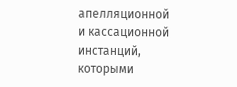апелляционной и кассационной инстанций, которыми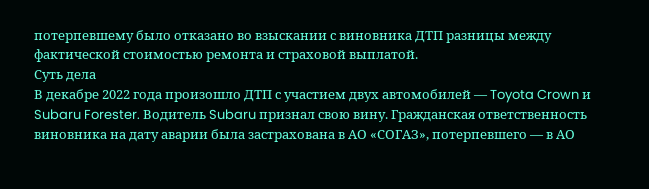потерпевшему было отказано во взыскании с виновника ДТП разницы между фактической стоимостью ремонта и страховой выплатой.
Суть дела
В декабре 2022 года произошло ДТП с участием двух автомобилей — Toyota Crown и Subaru Forester. Водитель Subaru признал свою вину. Гражданская ответственность виновника на дату аварии была застрахована в АО «СОГАЗ», потерпевшего — в АО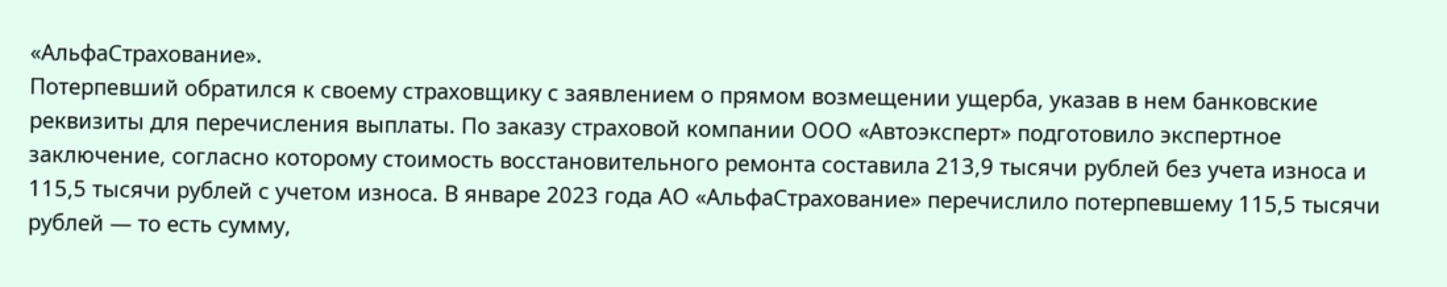«АльфаСтрахование».
Потерпевший обратился к своему страховщику с заявлением о прямом возмещении ущерба, указав в нем банковские реквизиты для перечисления выплаты. По заказу страховой компании ООО «Автоэксперт» подготовило экспертное заключение, согласно которому стоимость восстановительного ремонта составила 213,9 тысячи рублей без учета износа и 115,5 тысячи рублей с учетом износа. В январе 2023 года АО «АльфаСтрахование» перечислило потерпевшему 115,5 тысячи рублей — то есть сумму,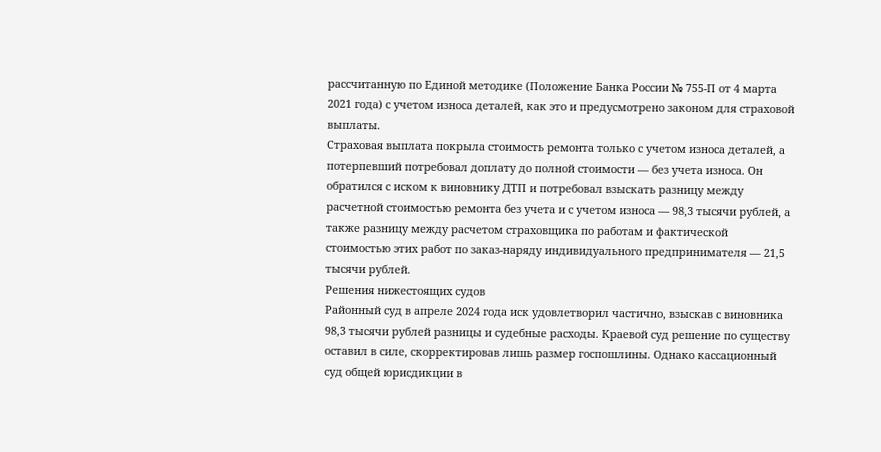рассчитанную по Единой методике (Положение Банка России № 755-П от 4 марта 2021 года) с учетом износа деталей, как это и предусмотрено законом для страховой выплаты.
Страховая выплата покрыла стоимость ремонта только с учетом износа деталей, а потерпевший потребовал доплату до полной стоимости — без учета износа. Он обратился с иском к виновнику ДТП и потребовал взыскать разницу между расчетной стоимостью ремонта без учета и с учетом износа — 98,3 тысячи рублей, а также разницу между расчетом страховщика по работам и фактической стоимостью этих работ по заказ-наряду индивидуального предпринимателя — 21,5 тысячи рублей.
Решения нижестоящих судов
Районный суд в апреле 2024 года иск удовлетворил частично, взыскав с виновника 98,3 тысячи рублей разницы и судебные расходы. Краевой суд решение по существу оставил в силе, скорректировав лишь размер госпошлины. Однако кассационный суд общей юрисдикции в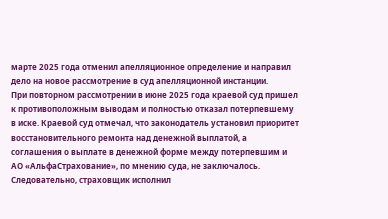марте 2025 года отменил апелляционное определение и направил дело на новое рассмотрение в суд апелляционной инстанции.
При повторном рассмотрении в июне 2025 года краевой суд пришел к противоположным выводам и полностью отказал потерпевшему в иске. Краевой суд отмечал, что законодатель установил приоритет восстановительного ремонта над денежной выплатой, а соглашения о выплате в денежной форме между потерпевшим и АО «АльфаСтрахование», по мнению суда, не заключалось. Следовательно, страховщик исполнил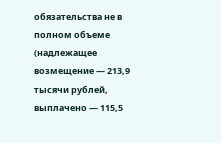обязательства не в полном объеме (надлежащее возмещение — 213,9 тысячи рублей, выплачено — 115,5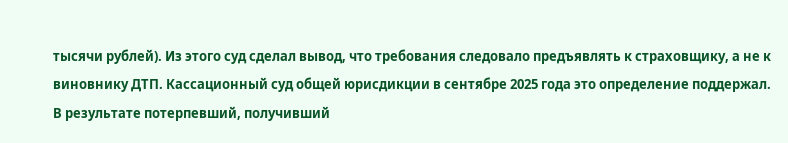тысячи рублей). Из этого суд сделал вывод, что требования следовало предъявлять к страховщику, а не к виновнику ДТП. Кассационный суд общей юрисдикции в сентябре 2025 года это определение поддержал.
В результате потерпевший, получивший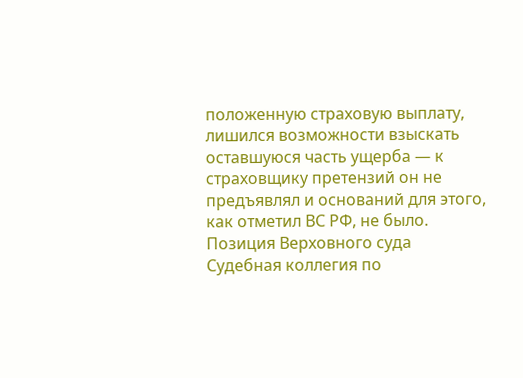положенную страховую выплату, лишился возможности взыскать оставшуюся часть ущерба — к страховщику претензий он не предъявлял и оснований для этого, как отметил ВС РФ, не было.
Позиция Верховного суда
Судебная коллегия по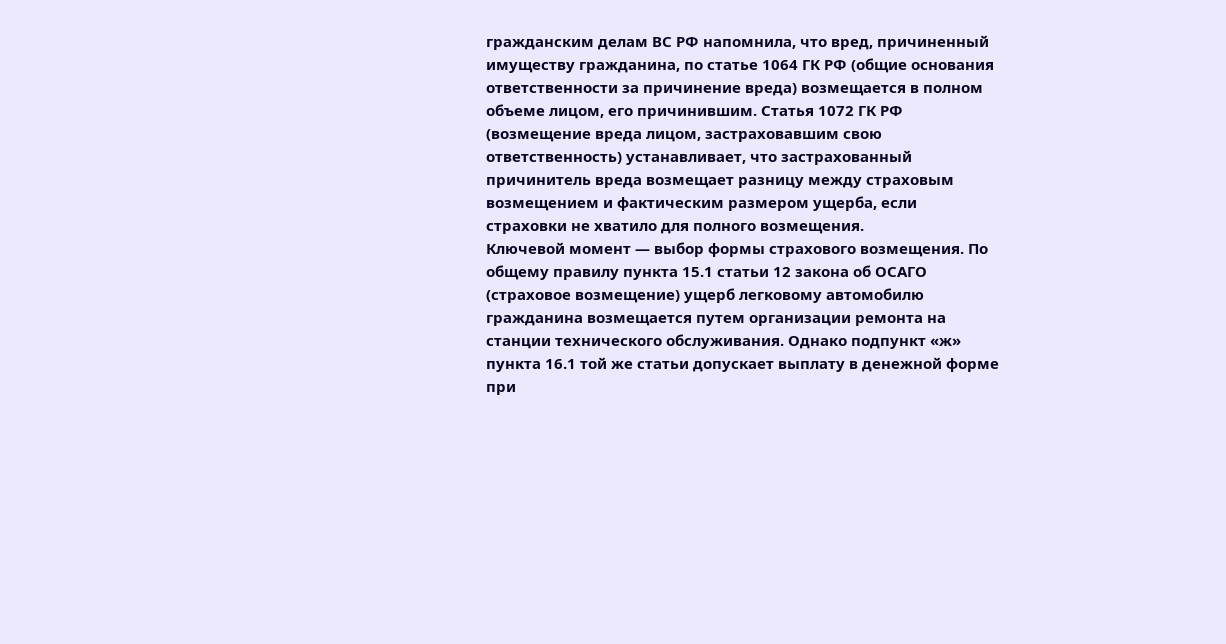гражданским делам ВС РФ напомнила, что вред, причиненный имуществу гражданина, по статье 1064 ГК РФ (общие основания ответственности за причинение вреда) возмещается в полном объеме лицом, его причинившим. Статья 1072 ГК РФ (возмещение вреда лицом, застраховавшим свою ответственность) устанавливает, что застрахованный причинитель вреда возмещает разницу между страховым возмещением и фактическим размером ущерба, если страховки не хватило для полного возмещения.
Ключевой момент — выбор формы страхового возмещения. По общему правилу пункта 15.1 статьи 12 закона об ОСАГО (страховое возмещение) ущерб легковому автомобилю гражданина возмещается путем организации ремонта на станции технического обслуживания. Однако подпункт «ж» пункта 16.1 той же статьи допускает выплату в денежной форме при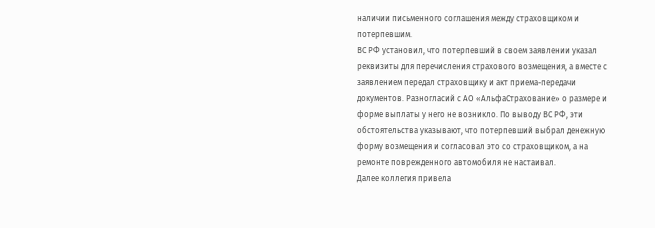наличии письменного соглашения между страховщиком и потерпевшим.
ВС РФ установил, что потерпевший в своем заявлении указал реквизиты для перечисления страхового возмещения, а вместе с заявлением передал страховщику и акт приема-передачи документов. Разногласий с АО «АльфаСтрахование» о размере и форме выплаты у него не возникло. По выводу ВС РФ, эти обстоятельства указывают, что потерпевший выбрал денежную форму возмещения и согласовал это со страховщиком, а на ремонте поврежденного автомобиля не настаивал.
Далее коллегия привела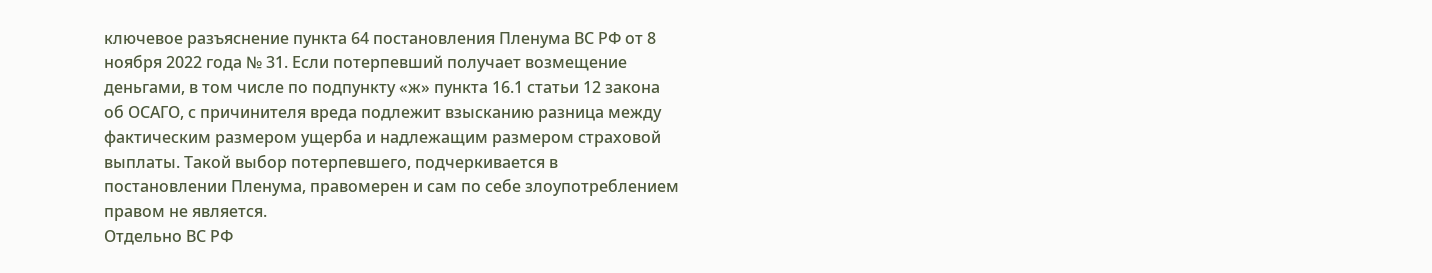ключевое разъяснение пункта 64 постановления Пленума ВС РФ от 8 ноября 2022 года № 31. Если потерпевший получает возмещение деньгами, в том числе по подпункту «ж» пункта 16.1 статьи 12 закона об ОСАГО, с причинителя вреда подлежит взысканию разница между фактическим размером ущерба и надлежащим размером страховой выплаты. Такой выбор потерпевшего, подчеркивается в постановлении Пленума, правомерен и сам по себе злоупотреблением правом не является.
Отдельно ВС РФ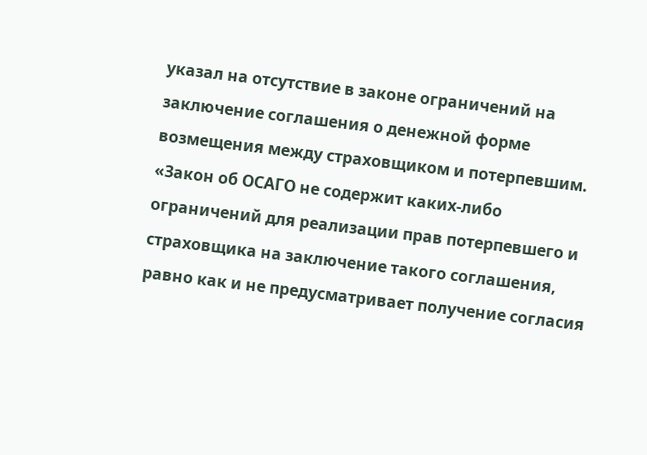указал на отсутствие в законе ограничений на заключение соглашения о денежной форме возмещения между страховщиком и потерпевшим.
«Закон об ОСАГО не содержит каких-либо ограничений для реализации прав потерпевшего и страховщика на заключение такого соглашения, равно как и не предусматривает получение согласия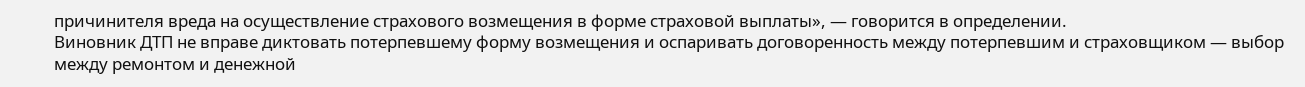причинителя вреда на осуществление страхового возмещения в форме страховой выплаты», — говорится в определении.
Виновник ДТП не вправе диктовать потерпевшему форму возмещения и оспаривать договоренность между потерпевшим и страховщиком — выбор между ремонтом и денежной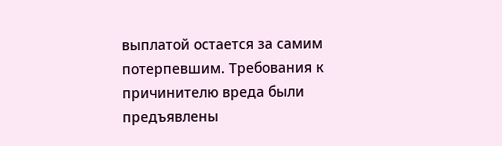выплатой остается за самим потерпевшим. Требования к причинителю вреда были предъявлены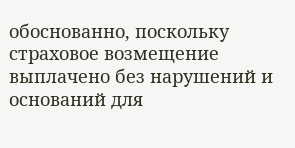обоснованно, поскольку страховое возмещение выплачено без нарушений и оснований для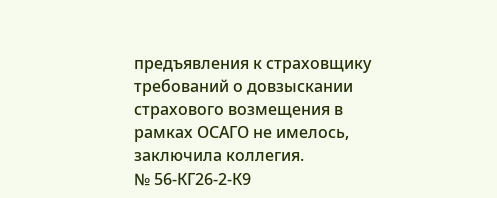предъявления к страховщику требований о довзыскании страхового возмещения в рамках ОСАГО не имелось, заключила коллегия.
№ 56-КГ26-2-К9